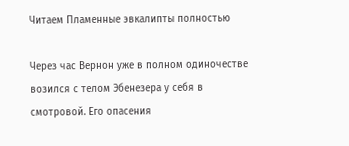Читаем Пламенные эвкалипты полностью

Через час Вернон уже в полном одиночестве возился с телом Эбенезера у себя в смотровой. Его опасения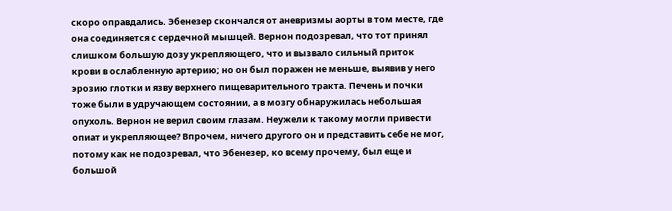скоро оправдались. Эбенезер скончался от аневризмы аорты в том месте, где она соединяется с сердечной мышцей. Вернон подозревал, что тот принял слишком большую дозу укрепляющего, что и вызвало сильный приток крови в ослабленную артерию; но он был поражен не меньше, выявив у него эрозию глотки и язву верхнего пищеварительного тракта. Печень и почки тоже были в удручающем состоянии, а в мозгу обнаружилась небольшая опухоль. Вернон не верил своим глазам. Неужели к такому могли привести опиат и укрепляющее? Впрочем, ничего другого он и представить себе не мог, потому как не подозревал, что Эбенезер, ко всему прочему, был еще и большой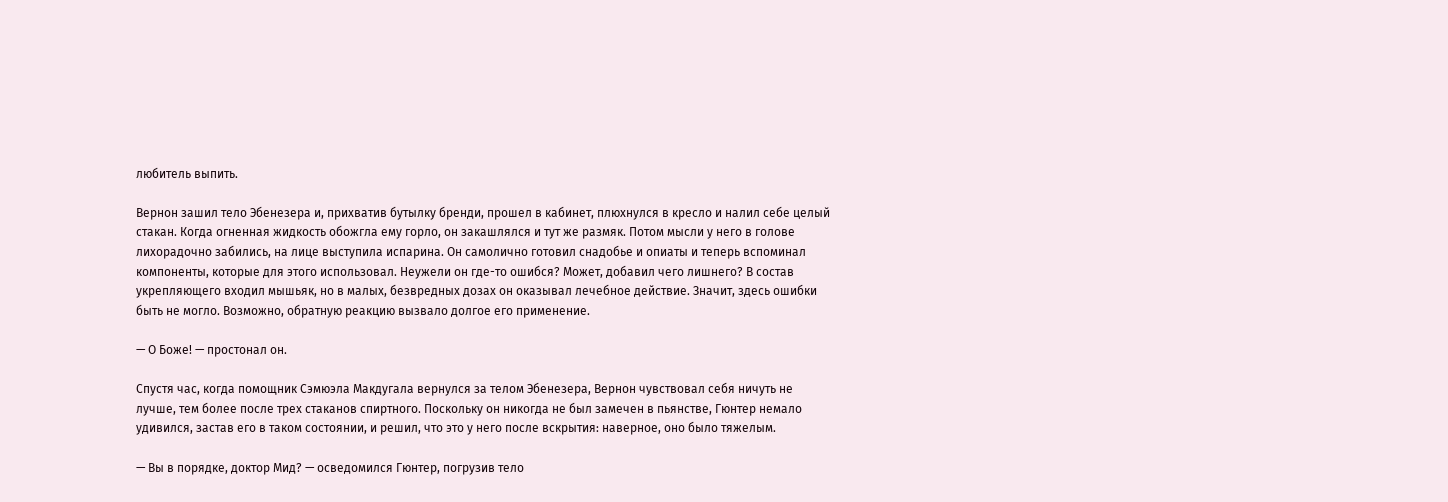любитель выпить.

Вернон зашил тело Эбенезера и, прихватив бутылку бренди, прошел в кабинет, плюхнулся в кресло и налил себе целый стакан. Когда огненная жидкость обожгла ему горло, он закашлялся и тут же размяк. Потом мысли у него в голове лихорадочно забились, на лице выступила испарина. Он самолично готовил снадобье и опиаты и теперь вспоминал компоненты, которые для этого использовал. Неужели он где-то ошибся? Может, добавил чего лишнего? В состав укрепляющего входил мышьяк, но в малых, безвредных дозах он оказывал лечебное действие. Значит, здесь ошибки быть не могло. Возможно, обратную реакцию вызвало долгое его применение.

— О Боже! — простонал он.

Спустя час, когда помощник Сэмюэла Макдугала вернулся за телом Эбенезера, Вернон чувствовал себя ничуть не лучше, тем более после трех стаканов спиртного. Поскольку он никогда не был замечен в пьянстве, Гюнтер немало удивился, застав его в таком состоянии, и решил, что это у него после вскрытия: наверное, оно было тяжелым.

— Вы в порядке, доктор Мид? — осведомился Гюнтер, погрузив тело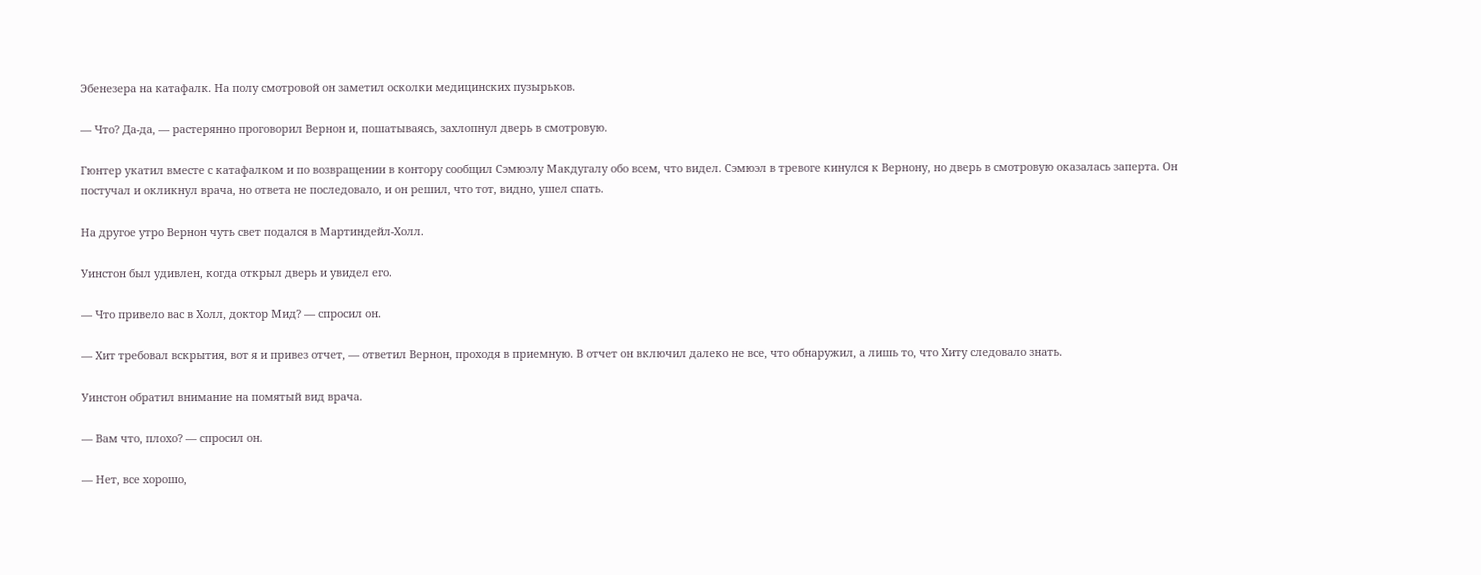Эбенезера на катафалк. На полу смотровой он заметил осколки медицинских пузырьков.

— Что? Да-да, — растерянно проговорил Вернон и, пошатываясь, захлопнул дверь в смотровую.

Гюнтер укатил вместе с катафалком и по возвращении в контору сообщил Сэмюэлу Макдугалу обо всем, что видел. Сэмюэл в тревоге кинулся к Вернону, но дверь в смотровую оказалась заперта. Он постучал и окликнул врача, но ответа не последовало, и он решил, что тот, видно, ушел спать.

На другое утро Вернон чуть свет подался в Мартиндейл-Холл.

Уинстон был удивлен, когда открыл дверь и увидел его.

— Что привело вас в Холл, доктор Мид? — спросил он.

— Хит требовал вскрытия, вот я и привез отчет, — ответил Вернон, проходя в приемную. В отчет он включил далеко не все, что обнаружил, а лишь то, что Хиту следовало знать.

Уинстон обратил внимание на помятый вид врача.

— Вам что, плохо? — спросил он.

— Нет, все хорошо,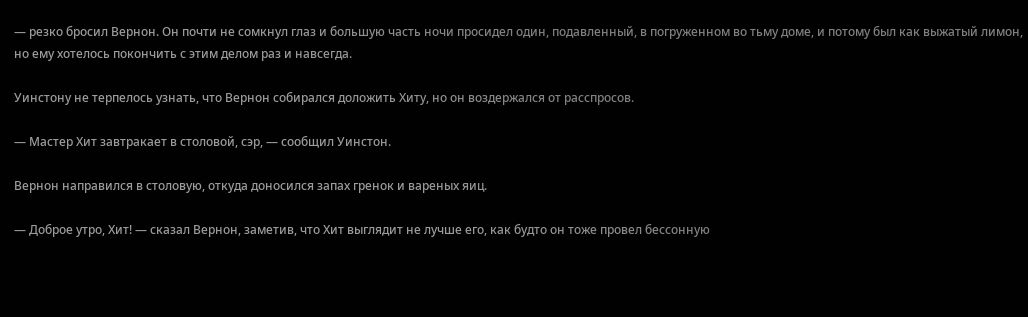— резко бросил Вернон. Он почти не сомкнул глаз и большую часть ночи просидел один, подавленный, в погруженном во тьму доме, и потому был как выжатый лимон, но ему хотелось покончить с этим делом раз и навсегда.

Уинстону не терпелось узнать, что Вернон собирался доложить Хиту, но он воздержался от расспросов.

— Мастер Хит завтракает в столовой, сэр, — сообщил Уинстон.

Вернон направился в столовую, откуда доносился запах гренок и вареных яиц.

— Доброе утро, Хит! — сказал Вернон, заметив, что Хит выглядит не лучше его, как будто он тоже провел бессонную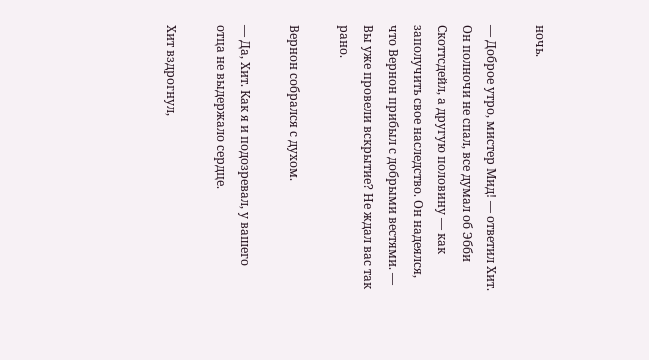ночь.

— Доброе утро, мистер Мид! — ответил Хит. Он полночи не спал, все думал об Эбби Скоттсдейл, а другую половину — как заполучить свое наследство. Он надеялся, что Вернон прибыл с добрыми вестями. — Вы уже провели вскрытие? Не ждал вас так рано.

Вернон собрался с духом.

— Да, Хит. Как я и подозревал, у вашего отца не выдержало сердце.

Хит вздрогнул,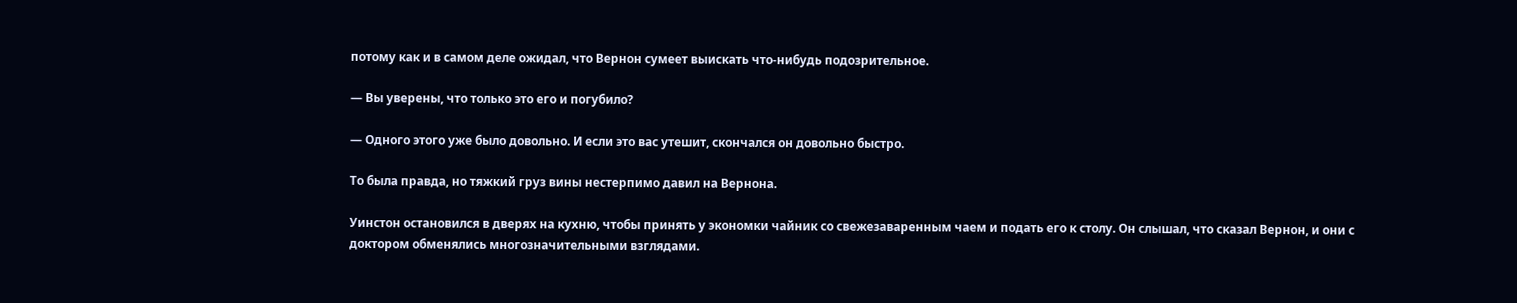потому как и в самом деле ожидал, что Вернон сумеет выискать что-нибудь подозрительное.

— Вы уверены, что только это его и погубило?

— Одного этого уже было довольно. И если это вас утешит, скончался он довольно быстро.

То была правда, но тяжкий груз вины нестерпимо давил на Вернона.

Уинстон остановился в дверях на кухню, чтобы принять у экономки чайник со свежезаваренным чаем и подать его к столу. Он слышал, что сказал Вернон, и они с доктором обменялись многозначительными взглядами.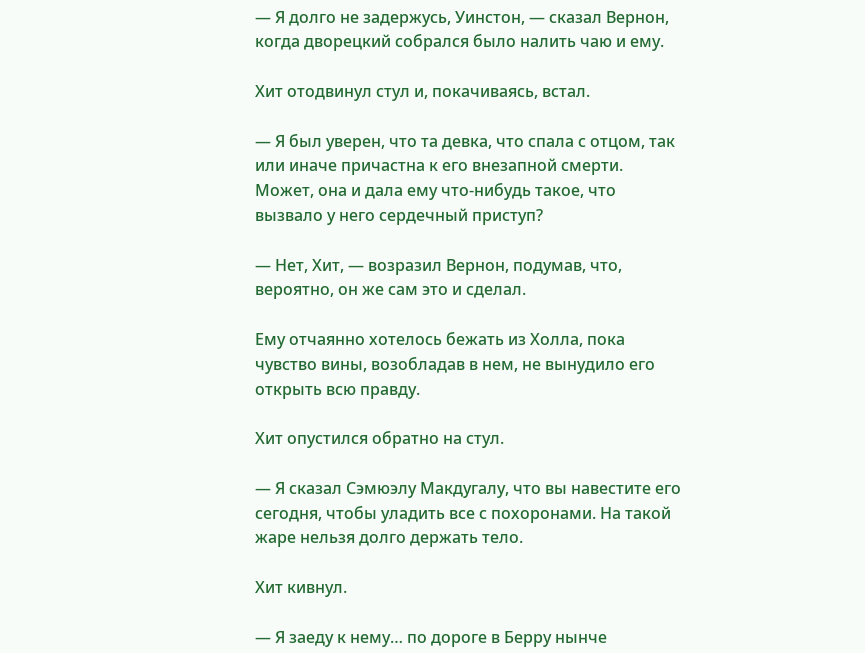— Я долго не задержусь, Уинстон, — сказал Вернон, когда дворецкий собрался было налить чаю и ему.

Хит отодвинул стул и, покачиваясь, встал.

— Я был уверен, что та девка, что спала с отцом, так или иначе причастна к его внезапной смерти. Может, она и дала ему что-нибудь такое, что вызвало у него сердечный приступ?

— Нет, Хит, — возразил Вернон, подумав, что, вероятно, он же сам это и сделал.

Ему отчаянно хотелось бежать из Холла, пока чувство вины, возобладав в нем, не вынудило его открыть всю правду.

Хит опустился обратно на стул.

— Я сказал Сэмюэлу Макдугалу, что вы навестите его сегодня, чтобы уладить все с похоронами. На такой жаре нельзя долго держать тело.

Хит кивнул.

— Я заеду к нему… по дороге в Берру нынче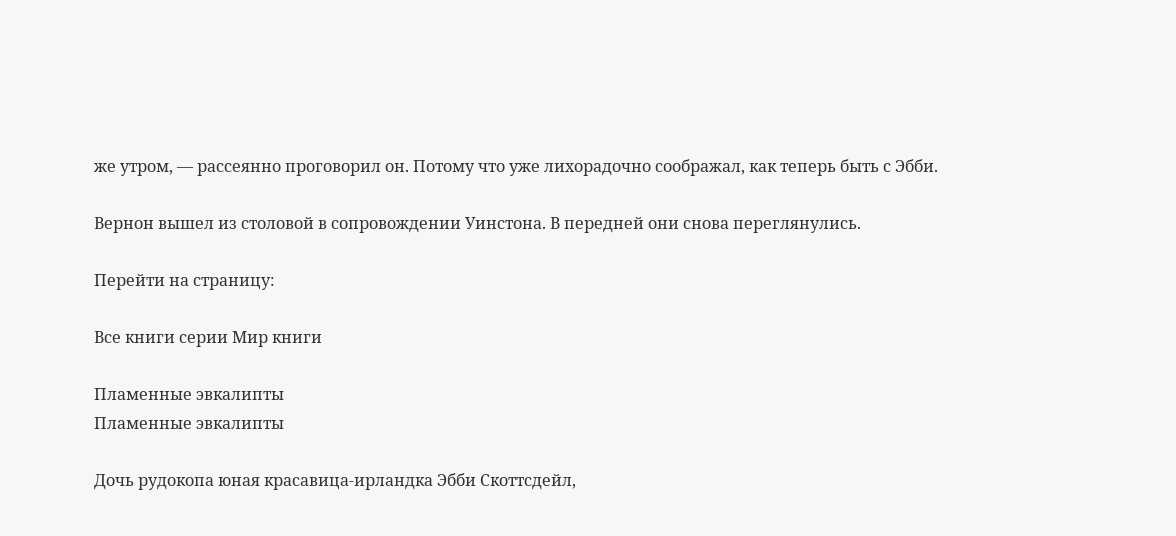же утром, — рассеянно проговорил он. Потому что уже лихорадочно соображал, как теперь быть с Эбби.

Вернон вышел из столовой в сопровождении Уинстона. В передней они снова переглянулись.

Перейти на страницу:

Все книги серии Мир книги

Пламенные эвкалипты
Пламенные эвкалипты

Дочь рудокопа юная красавица-ирландка Эбби Скоттсдейл,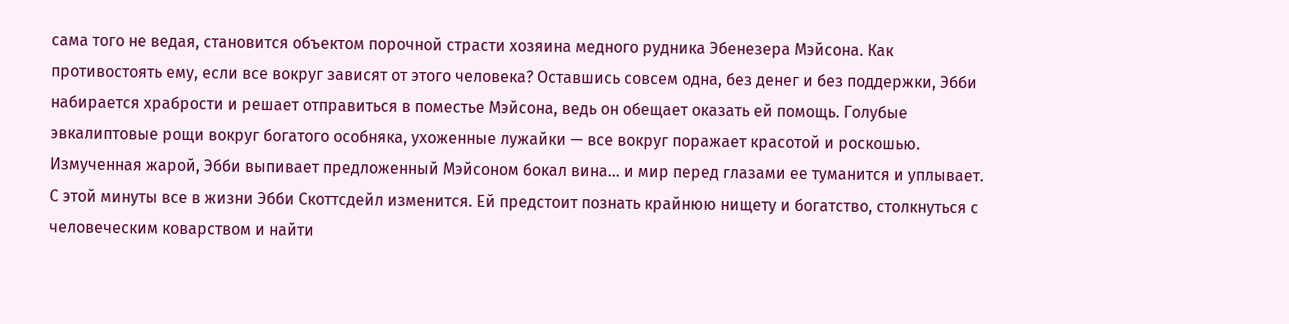сама того не ведая, становится объектом порочной страсти хозяина медного рудника Эбенезера Мэйсона. Как противостоять ему, если все вокруг зависят от этого человека? Оставшись совсем одна, без денег и без поддержки, Эбби набирается храбрости и решает отправиться в поместье Мэйсона, ведь он обещает оказать ей помощь. Голубые эвкалиптовые рощи вокруг богатого особняка, ухоженные лужайки — все вокруг поражает красотой и роскошью. Измученная жарой, Эбби выпивает предложенный Мэйсоном бокал вина… и мир перед глазами ее туманится и уплывает. С этой минуты все в жизни Эбби Скоттсдейл изменится. Ей предстоит познать крайнюю нищету и богатство, столкнуться с человеческим коварством и найти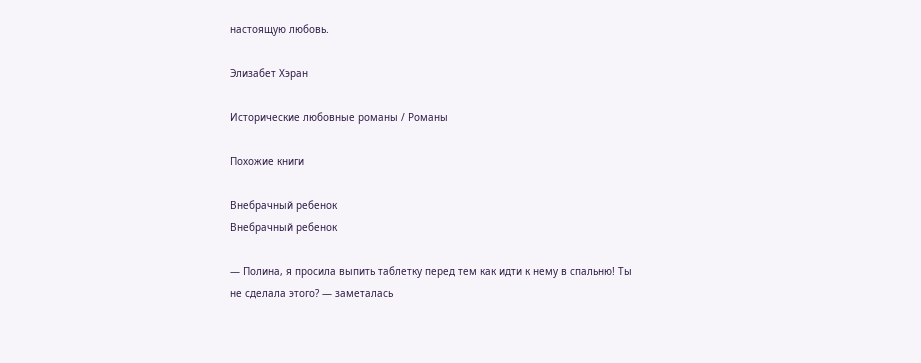настоящую любовь.

Элизабет Хэран

Исторические любовные романы / Романы

Похожие книги

Внебрачный ребенок
Внебрачный ребенок

— Полина, я просила выпить таблетку перед тем как идти к нему в спальню! Ты не сделала этого? — заметалась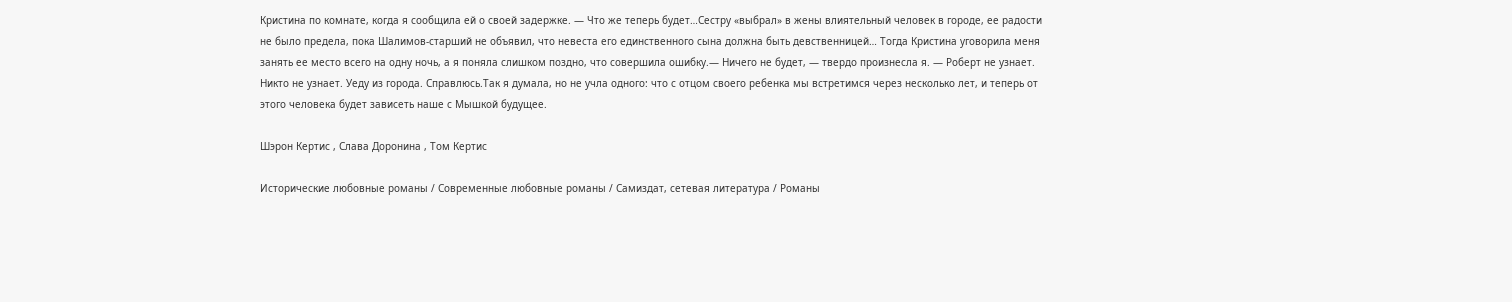Кристина по комнате, когда я сообщила ей о своей задержке. — Что же теперь будет…Сестру «выбрал» в жены влиятельный человек в городе, ее радости не было предела, пока Шалимов-старший не объявил, что невеста его единственного сына должна быть девственницей… Тогда Кристина уговорила меня занять ее место всего на одну ночь, а я поняла слишком поздно, что совершила ошибку.— Ничего не будет, — твердо произнесла я. — Роберт не узнает. Никто не узнает. Уеду из города. Справлюсь.Так я думала, но не учла одного: что с отцом своего ребенка мы встретимся через несколько лет, и теперь от этого человека будет зависеть наше с Мышкой будущее.

Шэрон Кертис , Слава Доронина , Том Кертис

Исторические любовные романы / Современные любовные романы / Самиздат, сетевая литература / Романы